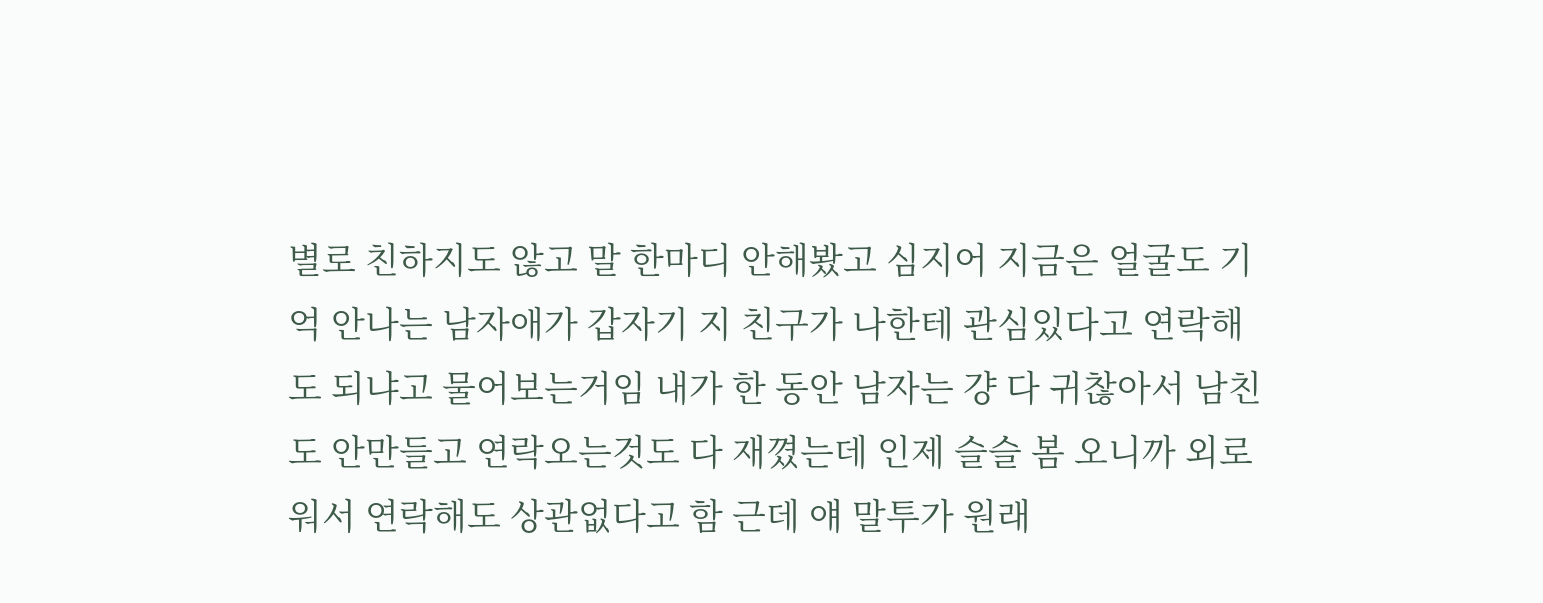별로 친하지도 않고 말 한마디 안해봤고 심지어 지금은 얼굴도 기억 안나는 남자애가 갑자기 지 친구가 나한테 관심있다고 연락해도 되냐고 물어보는거임 내가 한 동안 남자는 걍 다 귀찮아서 남친도 안만들고 연락오는것도 다 재꼈는데 인제 슬슬 봄 오니까 외로워서 연락해도 상관없다고 함 근데 얘 말투가 원래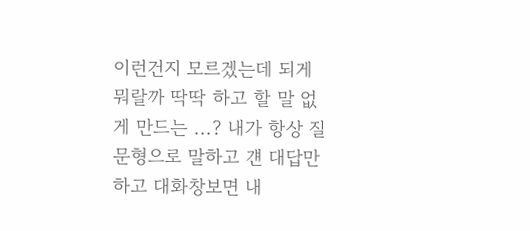이런건지 모르겠는데 되게 뭐랄까 딱딱 하고 할 말 없게 만드는 ...? 내가 항상 질문형으로 말하고 걘 대답만하고 대화창보면 내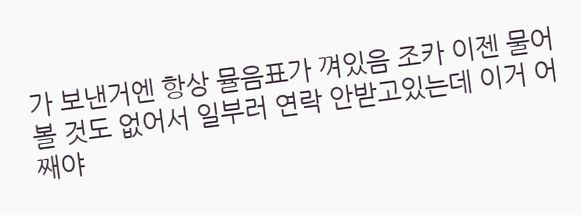가 보낸거엔 항상 뮬음표가 껴있음 조카 이젠 물어볼 것도 없어서 일부러 연락 안받고있는데 이거 어째야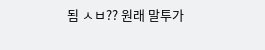됨 ㅅㅂ?? 원래 말투가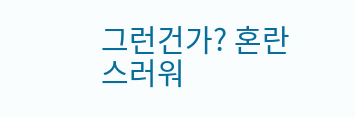그런건가? 혼란스러워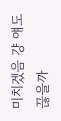미치겠음 걍 얘도 끊을까